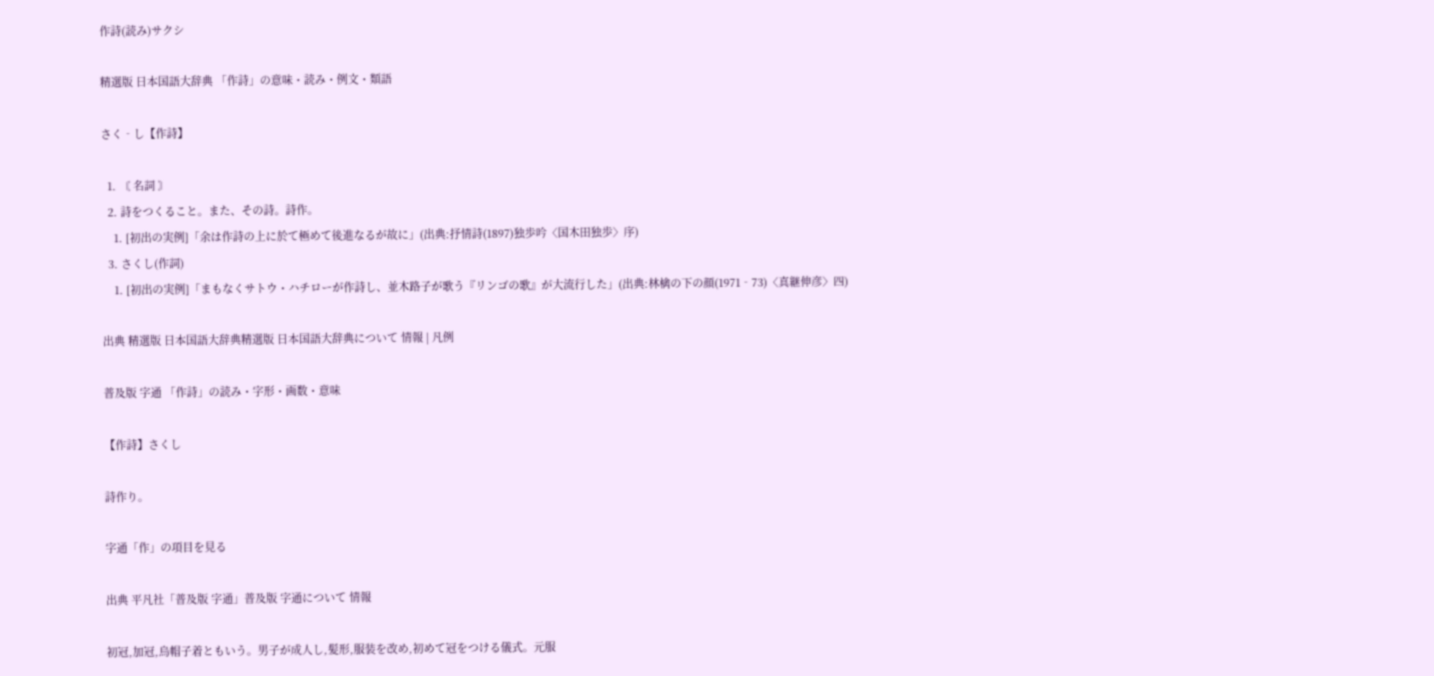作詩(読み)サクシ

精選版 日本国語大辞典 「作詩」の意味・読み・例文・類語

さく‐し【作詩】

  1. 〘 名詞 〙
  2. 詩をつくること。また、その詩。詩作。
    1. [初出の実例]「余は作詩の上に於て極めて後進なるが故に」(出典:抒情詩(1897)独歩吟〈国木田独歩〉序)
  3. さくし(作詞)
    1. [初出の実例]「まもなくサトウ・ハチローが作詩し、並木路子が歌う『リンゴの歌』が大流行した」(出典:林檎の下の顔(1971‐73)〈真継伸彦〉四)

出典 精選版 日本国語大辞典精選版 日本国語大辞典について 情報 | 凡例

普及版 字通 「作詩」の読み・字形・画数・意味

【作詩】さくし

詩作り。

字通「作」の項目を見る

出典 平凡社「普及版 字通」普及版 字通について 情報

初冠,加冠,烏帽子着ともいう。男子が成人し,髪形,服装を改め,初めて冠をつける儀式。元服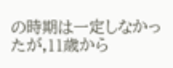の時期は一定しなかったが,11歳から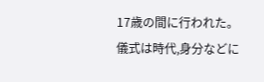17歳の間に行われた。儀式は時代,身分などに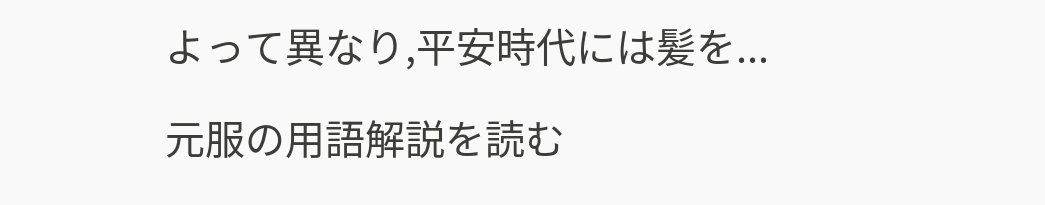よって異なり,平安時代には髪を...

元服の用語解説を読む